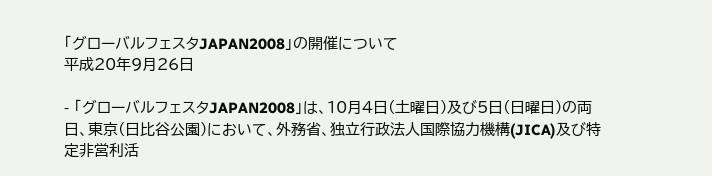「グローバルフェスタJAPAN2008」の開催について
平成20年9月26日

- 「グローバルフェスタJAPAN2008」は、10月4日(土曜日)及び5日(日曜日)の両日、東京(日比谷公園)において、外務省、独立行政法人国際協力機構(JICA)及び特定非営利活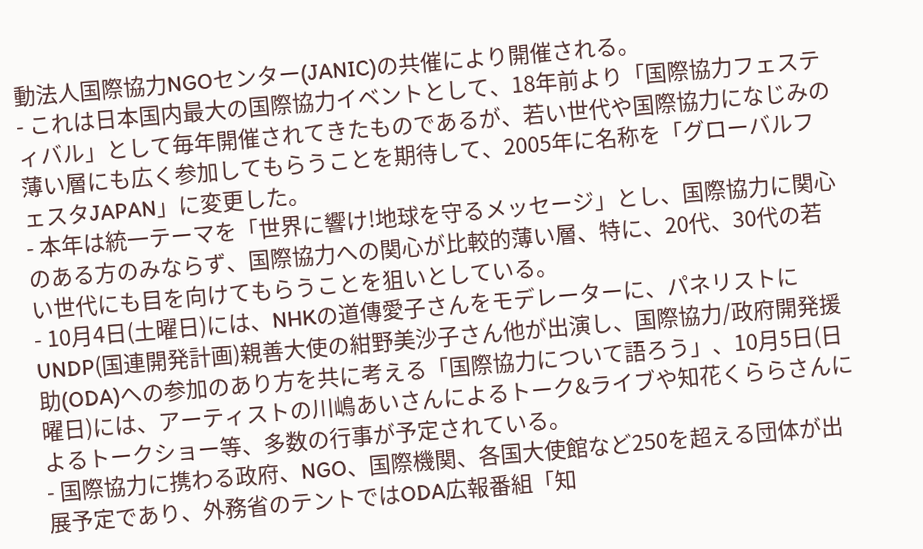動法人国際協力NGOセンター(JANIC)の共催により開催される。
- これは日本国内最大の国際協力イベントとして、18年前より「国際協力フェスティバル」として毎年開催されてきたものであるが、若い世代や国際協力になじみの薄い層にも広く参加してもらうことを期待して、2005年に名称を「グローバルフェスタJAPAN」に変更した。
- 本年は統一テーマを「世界に響け!地球を守るメッセージ」とし、国際協力に関心のある方のみならず、国際協力への関心が比較的薄い層、特に、20代、30代の若い世代にも目を向けてもらうことを狙いとしている。
- 10月4日(土曜日)には、NHKの道傳愛子さんをモデレーターに、パネリストにUNDP(国連開発計画)親善大使の紺野美沙子さん他が出演し、国際協力/政府開発援助(ODA)への参加のあり方を共に考える「国際協力について語ろう」、10月5日(日曜日)には、アーティストの川嶋あいさんによるトーク&ライブや知花くららさんによるトークショー等、多数の行事が予定されている。
- 国際協力に携わる政府、NGO、国際機関、各国大使館など250を超える団体が出展予定であり、外務省のテントではODA広報番組「知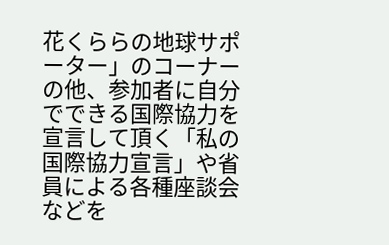花くららの地球サポーター」のコーナーの他、参加者に自分でできる国際協力を宣言して頂く「私の国際協力宣言」や省員による各種座談会などを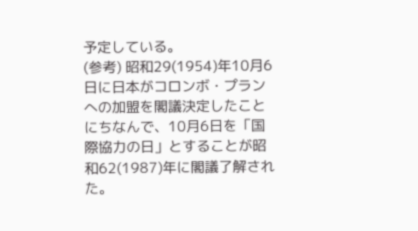予定している。
(参考) 昭和29(1954)年10月6日に日本がコロンボ・プランへの加盟を閣議決定したことにちなんで、10月6日を「国際協力の日」とすることが昭和62(1987)年に閣議了解された。